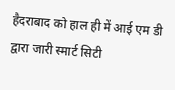हैदराबाद को हाल ही में आई एम डी द्वारा जारी स्मार्ट सिटी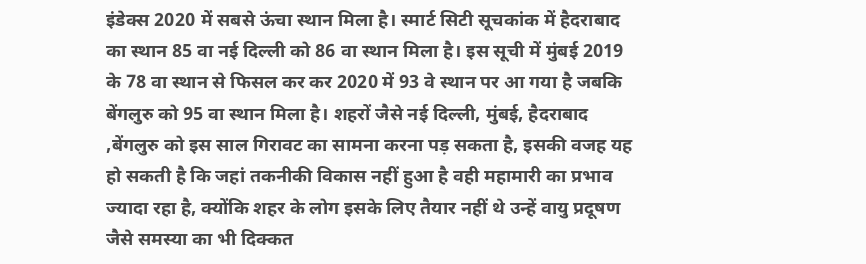इंडेक्स 2020 में सबसे ऊंचा स्थान मिला है। स्मार्ट सिटी सूचकांक में हैदराबाद का स्थान 85 वा नई दिल्ली को 86 वा स्थान मिला है। इस सूची में मुंबई 2019 के 78 वा स्थान से फिसल कर कर 2020 में 93 वे स्थान पर आ गया है जबकि बेंगलुरु को 95 वा स्थान मिला है। शहरों जैसे नई दिल्ली, मुंबई, हैदराबाद ,बेंगलुरु को इस साल गिरावट का सामना करना पड़ सकता है, इसकी वजह यह हो सकती है कि जहां तकनीकी विकास नहीं हुआ है वही महामारी का प्रभाव ज्यादा रहा है, क्योंकि शहर के लोग इसके लिए तैयार नहीं थे उन्हें वायु प्रदूषण जैसे समस्या का भी दिक्कत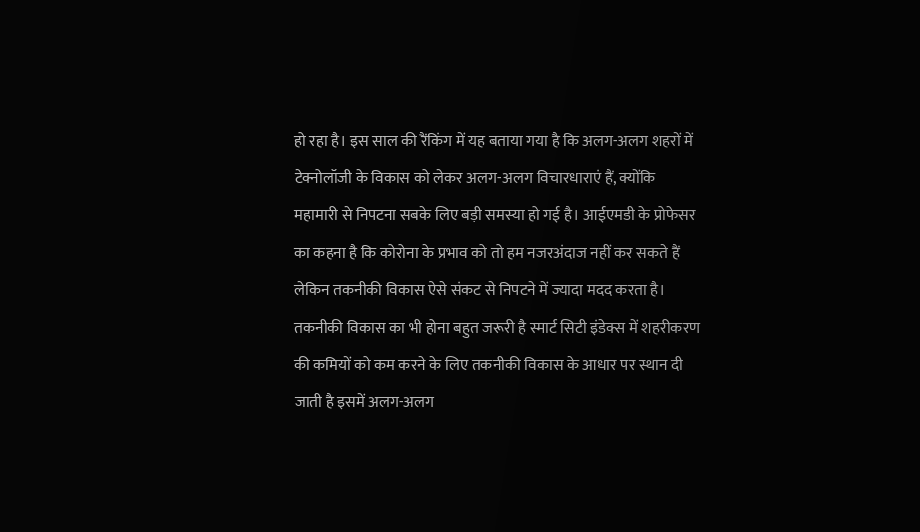हो रहा है। इस साल की रैंकिंग में यह बताया गया है कि अलग-अलग शहरों में टेक्नोलॉजी के विकास को लेकर अलग-अलग विचारधाराएं हैं, क्योंकि महामारी से निपटना सबके लिए बड़ी समस्या हो गई है। आईएमडी के प्रोफेसर का कहना है कि कोरोना के प्रभाव को तो हम नजरअंदाज नहीं कर सकते हैं लेकिन तकनीकी विकास ऐसे संकट से निपटने में ज्यादा मदद करता है। तकनीकी विकास का भी होना बहुत जरूरी है स्मार्ट सिटी इंडेक्स में शहरीकरण की कमियों को कम करने के लिए तकनीकी विकास के आधार पर स्थान दी जाती है इसमें अलग-अलग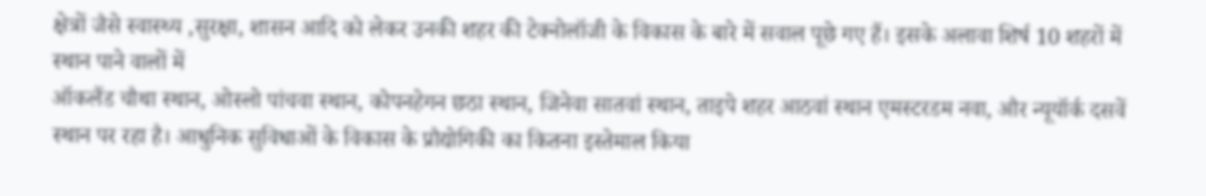क्षेत्रों जैसे स्वास्थ्य ,सुरक्षा, शासन आदि को लेकर उनकी शहर की टेक्नोलॉजी के विकास के बारे में सवाल पूछे गए हैं। इसके अलावा शिर्ष 10 शहरों में स्थान पाने वालों में
ऑकलैंड चौथा स्थान, ओस्लो पांचवा स्थान, कोपनहेगन छठा स्थान, जिनेवा सातवां स्थान, ताइपे शहर आठवां स्थान एमस्टरडम नवा, और न्यूयॉर्क दसवें स्थान पर रहा है। आधुनिक सुविधाओं के विकास के प्रौद्योगिकी का कितना इस्तेमाल किया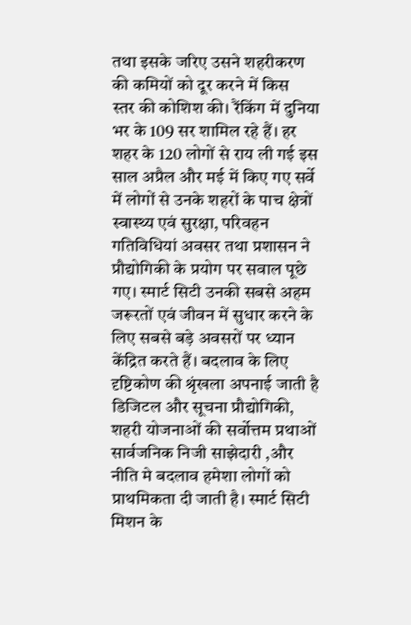तथा इसके जरिए उसने शहरीकरण की कमियों को दूर करने में किस
स्तर की कोशिश की। रैंकिंग में दुनिया भर के 109 सर शामिल रहे हैं। हर शहर के 120 लोगों से राय ली गई इस साल अप्रैल और मई में किए गए सर्वे में लोगों से उनके शहरों के पाच क्षेत्रों स्वास्थ्य एवं सुरक्षा, परिवहन गतिविधियां अवसर तथा प्रशासन ने प्रौद्योगिकी के प्रयोग पर सवाल पूछे गए। स्मार्ट सिटी उनकी सबसे अहम जरूरतों एवं जीवन में सुधार करने के लिए सबसे बड़े अवसरों पर ध्यान केंद्रित करते हैं। बदलाव के लिए दृष्टिकोण की श्रृंखला अपनाई जाती है डिजिटल और सूचना प्रौद्योगिकी, शहरी योजनाओं की सर्वोत्तम प्रथाओं सार्वजनिक निजी साझेदारी ,और नीति मे बदलाव हमेशा लोगों को प्राथमिकता दी जाती है। स्मार्ट सिटी मिशन के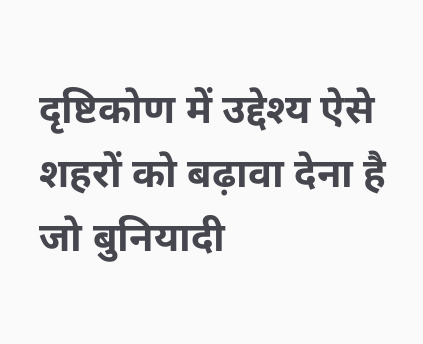दृष्टिकोण में उद्देश्य ऐसे शहरों को बढ़ावा देना है जो बुनियादी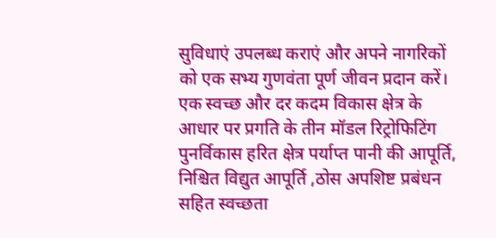सुविधाएं उपलब्ध कराएं और अपने नागरिकों को एक सभ्य गुणवंता पूर्ण जीवन प्रदान करें।
एक स्वच्छ और दर कदम विकास क्षेत्र के आधार पर प्रगति के तीन मॉडल रिट्रोफिटिंग पुनर्विकास हरित क्षेत्र पर्याप्त पानी की आपूर्ति, निश्चित विद्युत आपूर्ति ,ठोस अपशिष्ट प्रबंधन सहित स्वच्छता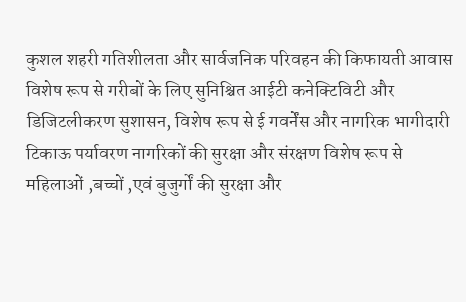कुशल शहरी गतिशीलता और सार्वजनिक परिवहन की किफायती आवास विशेष रूप से गरीबों के लिए सुनिश्चित आईटी कनेक्टिविटी और डिजिटलीकरण सुशासन, विशेष रूप से ई गवर्नेंस और नागरिक भागीदारी टिकाऊ पर्यावरण नागरिकों की सुरक्षा और संरक्षण विशेष रूप से महिलाओं ,बच्चों ,एवं बुजुर्गों की सुरक्षा और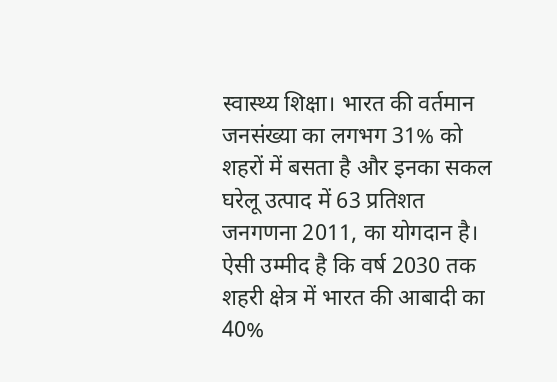स्वास्थ्य शिक्षा। भारत की वर्तमान जनसंख्या का लगभग 31% को शहरों में बसता है और इनका सकल घरेलू उत्पाद में 63 प्रतिशत जनगणना 2011, का योगदान है। ऐसी उम्मीद है कि वर्ष 2030 तक शहरी क्षेत्र में भारत की आबादी का 40%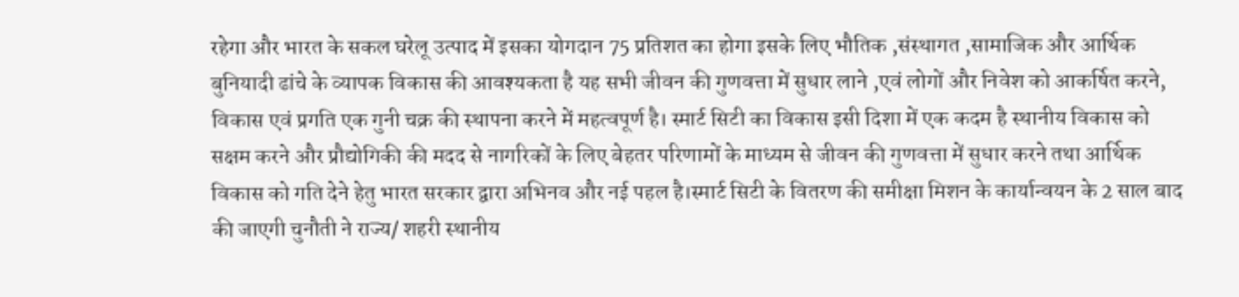रहेगा और भारत के सकल घरेलू उत्पाद में इसका योगदान 75 प्रतिशत का होगा इसके लिए भौतिक ,संस्थागत ,सामाजिक और आर्थिक बुनियादी ढांचे के व्यापक विकास की आवश्यकता है यह सभी जीवन की गुणवत्ता में सुधार लाने ,एवं लोगों और निवेश को आकर्षित करने, विकास एवं प्रगति एक गुनी चक्र की स्थापना करने में महत्वपूर्ण है। स्मार्ट सिटी का विकास इसी दिशा में एक कदम है स्थानीय विकास को सक्षम करने और प्रौद्योगिकी की मदद से नागरिकों के लिए बेहतर परिणामों के माध्यम से जीवन की गुणवत्ता में सुधार करने तथा आर्थिक विकास को गति देने हेतु भारत सरकार द्वारा अभिनव और नई पहल है।स्मार्ट सिटी के वितरण की समीक्षा मिशन के कार्यान्वयन के 2 साल बाद की जाएगी चुनौती ने राज्य/ शहरी स्थानीय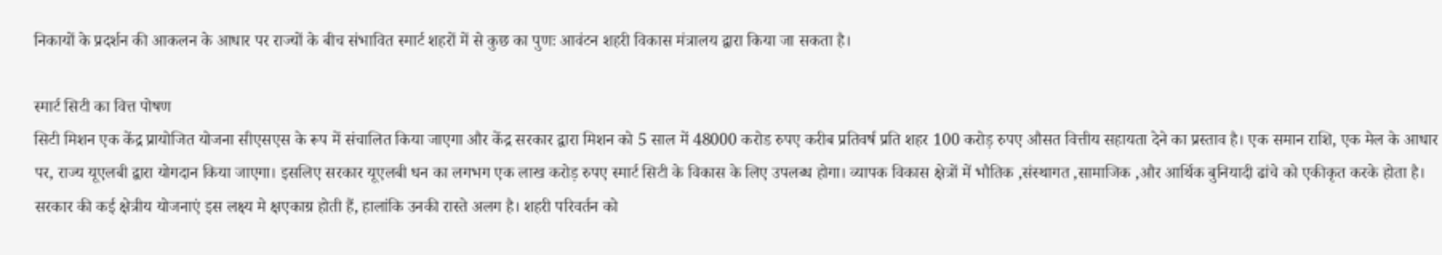निकायों के प्रदर्शन की आकलन के आधार पर राज्यों के बीच संभावित स्मार्ट शहरों में से कुछ का पुणः आवंटन शहरी विकास मंत्रालय द्वारा किया जा सकता है।

स्मार्ट सिटी का वित्त पोषण
सिटी मिशन एक केंद्र प्रायोजित योजना सीएसएस के रूप में संचालित किया जाएगा और केंद्र सरकार द्वारा मिशन को 5 साल में 48000 करोड रुपए करीब प्रतिवर्ष प्रति शहर 100 करोड़ रुपए औसत वित्तीय सहायता देने का प्रस्ताव है। एक समान राशि, एक मेल के आधार पर, राज्य यूएलबी द्वारा योगदान किया जाएगा। इसलिए सरकार यूएलबी धन का लगभग एक लाख करोड़ रुपए स्मार्ट सिटी के विकास के लिए उपलब्ध होगा। व्यापक विकास क्षेत्रों में भौतिक ,संस्थागत ,सामाजिक ,और आर्थिक बुनियादी ढांचे को एकीकृत करके होता है। सरकार की कई क्षेत्रीय योजनाएं इस लक्ष्य मे क्षएकाग्र होती हैं, हालांकि उनकी रास्ते अलग है। शहरी परिवर्तन को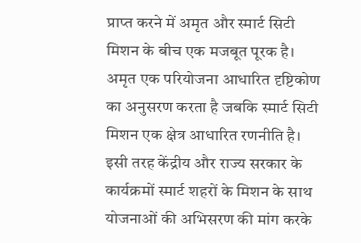प्राप्त करने में अमृत और स्मार्ट सिटी मिशन के बीच एक मजबूत पूरक है। अमृत एक परियोजना आधारित दृष्टिकोण का अनुसरण करता है जबकि स्मार्ट सिटी मिशन एक क्षेत्र आधारित रणनीति है। इसी तरह केंद्रीय और राज्य सरकार के कार्यक्रमों स्मार्ट शहरों के मिशन के साथ योजनाओं की अभिसरण की मांग करके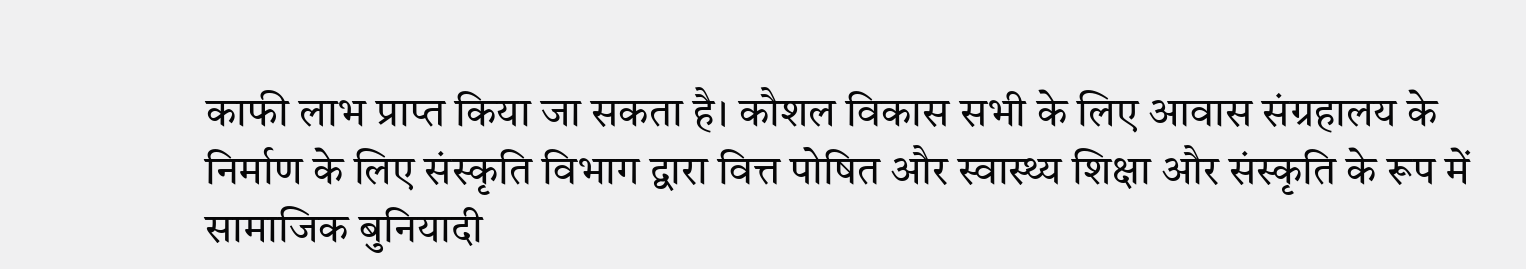काफी लाभ प्राप्त किया जा सकता है। कौशल विकास सभी के लिए आवास संग्रहालय के निर्माण के लिए संस्कृति विभाग द्वारा वित्त पोषित और स्वास्थ्य शिक्षा और संस्कृति के रूप में सामाजिक बुनियादी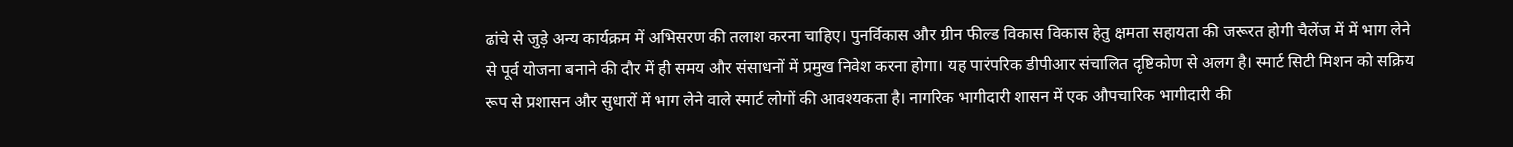ढांचे से जुड़े अन्य कार्यक्रम में अभिसरण की तलाश करना चाहिए। पुनर्विकास और ग्रीन फील्ड विकास विकास हेतु क्षमता सहायता की जरूरत होगी चैलेंज में में भाग लेने से पूर्व योजना बनाने की दौर में ही समय और संसाधनों में प्रमुख निवेश करना होगा। यह पारंपरिक डीपीआर संचालित दृष्टिकोण से अलग है। स्मार्ट सिटी मिशन को सक्रिय रूप से प्रशासन और सुधारों में भाग लेने वाले स्मार्ट लोगों की आवश्यकता है। नागरिक भागीदारी शासन में एक औपचारिक भागीदारी की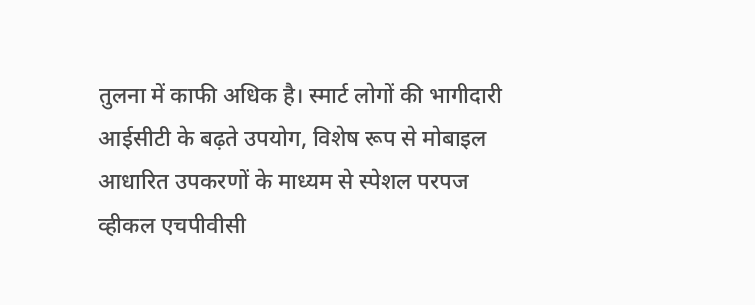तुलना में काफी अधिक है। स्मार्ट लोगों की भागीदारी आईसीटी के बढ़ते उपयोग, विशेष रूप से मोबाइल आधारित उपकरणों के माध्यम से स्पेशल परपज व्हीकल एचपीवीसी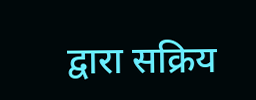द्वारा सक्रिय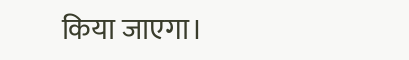किया जाएगा।